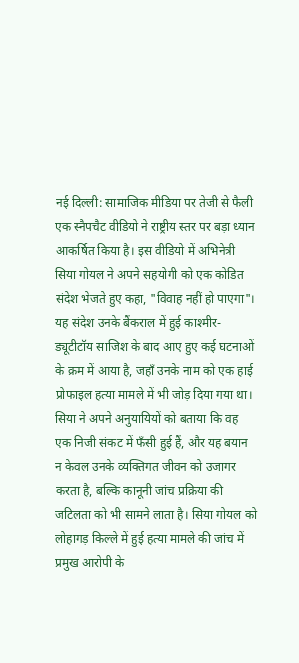नई दिल्ली: सामाजिक मीडिया पर तेजी से फैली एक स्नैपचैट वीडियो ने राष्ट्रीय स्तर पर बड़ा ध्यान आकर्षित किया है। इस वीडियो में अभिनेत्री सिया गोयल ने अपने सहयोगी को एक कोडित संदेश भेजते हुए कहा, "विवाह नहीं हो पाएगा"। यह संदेश उनके बैंकराल में हुई काश्मीर-ड्यूटीटॉय साजिश के बाद आए हुए कई घटनाओं के क्रम में आया है, जहाँ उनके नाम को एक हाई प्रोफाइल हत्या मामले में भी जोड़ दिया गया था। सिया ने अपने अनुयायियों को बताया कि वह एक निजी संकट में फँसी हुई हैं, और यह बयान न केवल उनके व्यक्तिगत जीवन को उजागर करता है, बल्कि कानूनी जांच प्रक्रिया की जटिलता को भी सामने लाता है। सिया गोयल को लोहागड़ किल्ले में हुई हत्या मामले की जांच में प्रमुख आरोपी के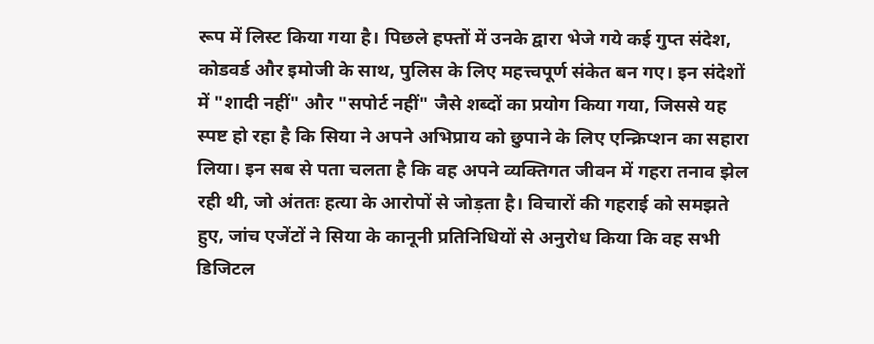रूप में लिस्ट किया गया है। पिछले हफ्तों में उनके द्वारा भेजे गये कई गुप्त संदेश, कोडवर्ड और इमोजी के साथ, पुलिस के लिए महत्त्वपूर्ण संकेत बन गए। इन संदेशों में "शादी नहीं" और "सपोर्ट नहीं" जैसे शब्दों का प्रयोग किया गया, जिससे यह स्पष्ट हो रहा है कि सिया ने अपने अभिप्राय को छुपाने के लिए एन्क्रिप्शन का सहारा लिया। इन सब से पता चलता है कि वह अपने व्यक्तिगत जीवन में गहरा तनाव झेल रही थी, जो अंततः हत्या के आरोपों से जोड़ता है। विचारों की गहराई को समझते हुए, जांच एजेंटों ने सिया के कानूनी प्रतिनिधियों से अनुरोध किया कि वह सभी डिजिटल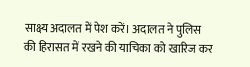साक्ष्य अदालत में पेश करें। अदालत ने पुलिस की हिरासत में रखने की याचिका को खारिज कर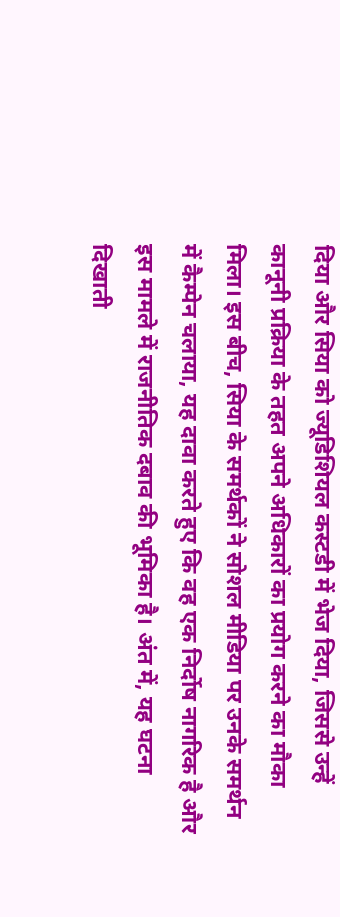दिया और सिया को ज्यूडिशियल कस्टडी में भेज दिया, जिससे उन्हें कानूनी प्रक्रिया के तहत अपने अधिकारों का प्रयोग करने का मौका मिला। इस बीच, सिया के समर्थकों ने सोशल मीडिया पर उनके समर्थन में कैम्पेन चलाया, यह दावा करते हुए कि वह एक निर्दोष नागरिक है और इस मामले में राजनीतिक दबाव की भूमिका है। अंत में, यह घटना दिखाती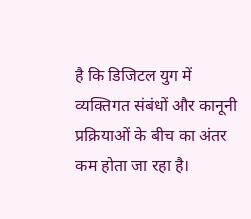है कि डिजिटल युग में व्यक्तिगत संबंधों और कानूनी प्रक्रियाओं के बीच का अंतर कम होता जा रहा है।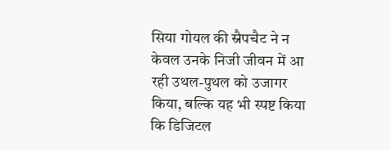सिया गोयल की स्नैपचैट ने न केवल उनके निजी जीवन में आ रही उथल-पुथल को उजागर किया, बल्कि यह भी स्पष्ट किया कि डिजिटल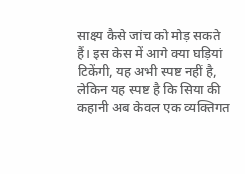साक्ष्य कैसे जांच को मोड़ सकते हैं। इस केस में आगे क्या घड़ियां टिकेंगी, यह अभी स्पष्ट नहीं है, लेकिन यह स्पष्ट है कि सिया की कहानी अब केवल एक व्यक्तिगत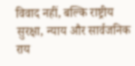विवाद नहीं, बल्कि राष्ट्रीय सुरक्षा, न्याय और सार्वजनिक राय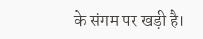के संगम पर खड़ी है।